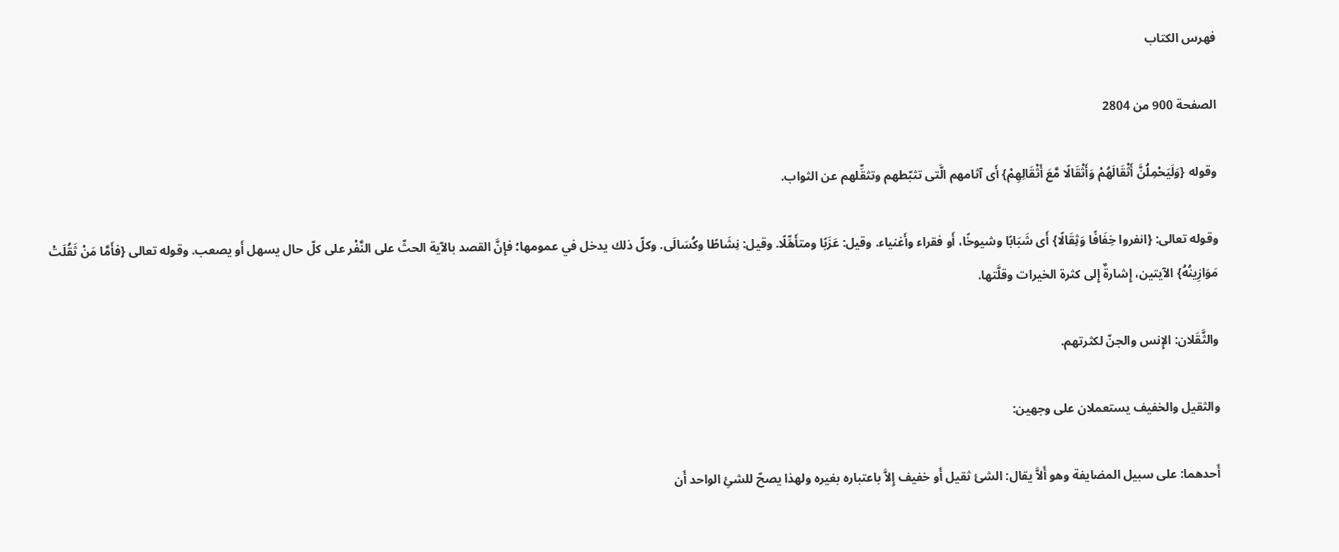فهرس الكتاب

الصفحة 900 من 2804

وقوله {وَلَيَحْمِلُنَّ أَثْقَالَهُمْ وَأَثْقَالًا مَّعَ أَثْقَالِهِمْ} أَى آثامهم الَّتى تثبّطهم وتثقِّلهم عن الثواب.

وقوله تعالى: {انفروا خِفَافًا وَثِقَالًا} أَى شَبَابًا وشيوخًا، أَو فقراء وأَغنياء. وقيل: عَزَبًا ومتأَهِّلًا. وقيل: نِشَاطًا وكُسَالَى. وكلّ ذلك يدخل في عمومها؛ فإِنَّ القصد بالآية الحثّ على النَّفْر على كلّ حال يسهل أَو يصعب. وقوله تعالى {فأَمَّا مَنْ ثَقُلَتْ مَوَازِينُهُ} الآيتين، إِشارةٌ إِلى كثرة الخيرات وقلَّتها.

والثَّقَلان: الإِنس والجنّ لكثرتهم.

والثقيل والخفيف يستعملان على وجهين:

أَحدهما: على سبيل المضايفة وهو أَلاَّ يقال: الشئ ثقيل أَو خفيف إِلاَّ باعتباره بغيره ولهذا يصحّ للشئِ الواحد أَن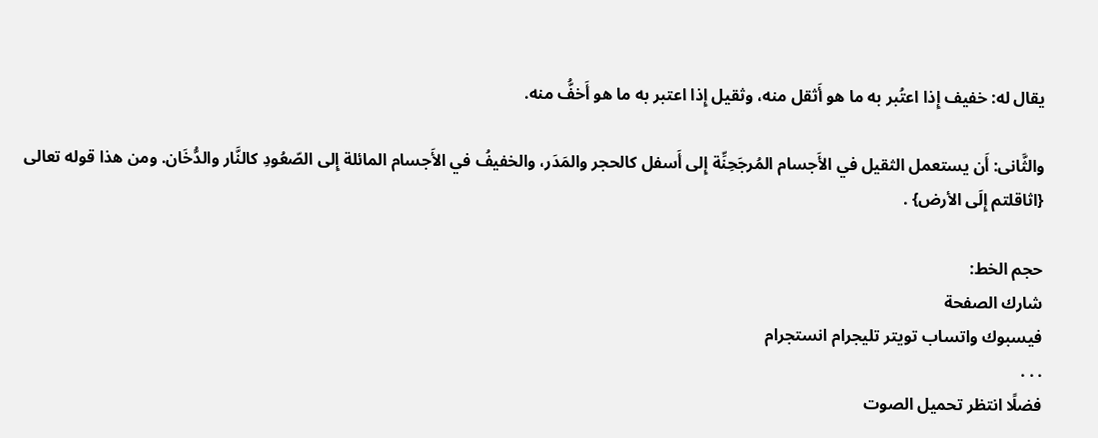يقال له: خفيف إِذا اعتُبر به ما هو أَثقل منه، وثقيل إِذا اعتبر به ما هو أَخفُّ منه.

والثَّانى: أَن يستعمل الثقيل في الأَجسام المُرجَحِنِّة إِلى أَسفل كالحجر والمَدَر، والخفيفُ في الأَجسام المائلة إِلى الصّعُودِ كالنَّار والدُّخَان. ومن هذا قوله تعالى {اثاقلتم إِلَى الأرض} .

حجم الخط:
شارك الصفحة
فيسبوك واتساب تويتر تليجرام انستجرام
. . .
فضلًا انتظر تحميل الصوت